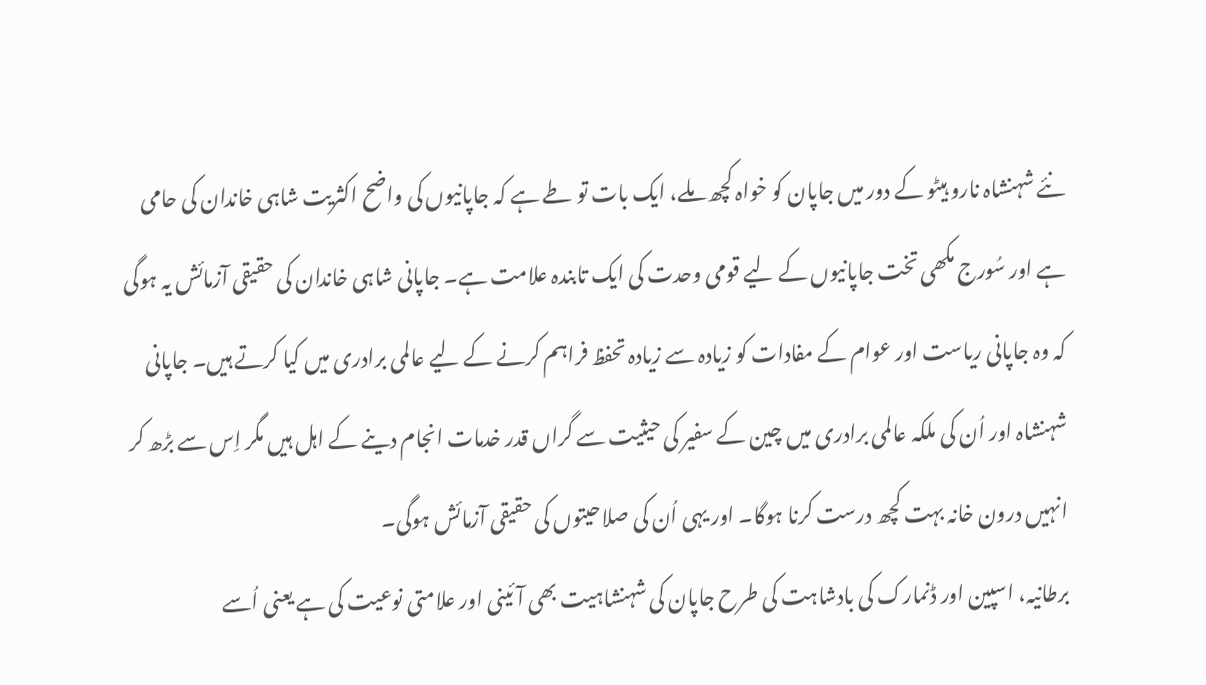نئے شہنشاہ نارو ہیٹو کے دور میں جاپان کو خواہ کچھ ملے، ایک بات تو طے ہے کہ جاپانیوں کی واضح اکثریت شاہی خاندان کی حامی ہے اور سُورج مکھی تخت جاپانیوں کے لیے قومی وحدت کی ایک تابندہ علامت ہے۔ جاپانی شاہی خاندان کی حقیقی آزمائش یہ ہوگی کہ وہ جاپانی ریاست اور عوام کے مفادات کو زیادہ سے زیادہ تحفظ فراہم کرنے کے لیے عالمی برادری میں کیا کرتے ہیں۔ جاپانی شہنشاہ اور اُن کی ملکہ عالمی برادری میں چین کے سفیر کی حیثیت سے گراں قدر خدمات انجام دینے کے اہل ہیں مگر اِس سے بڑھ کر انہیں درون خانہ بہت کچھ درست کرنا ہوگا۔ اور یہی اُن کی صلاحیتوں کی حقیقی آزمائش ہوگی۔
برطانیہ، اسپین اور ڈنمارک کی بادشاہت کی طرح جاپان کی شہنشاہیت بھی آئینی اور علامتی نوعیت کی ہے یعنی اُسے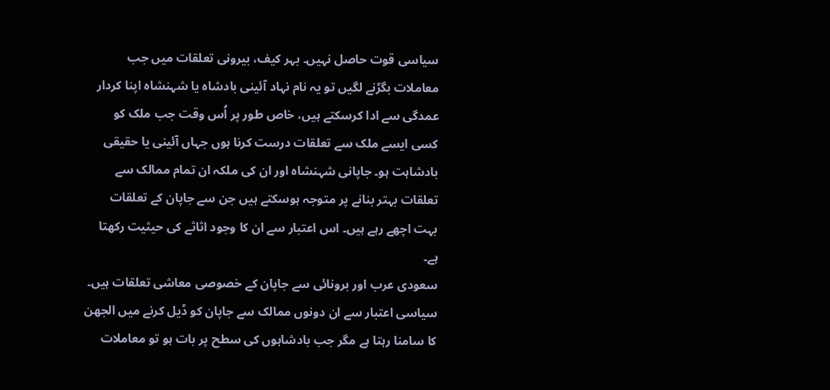سیاسی قوت حاصل نہیں۔ بہر کیف، بیرونی تعلقات میں جب معاملات بگڑنے لگیں تو یہ نام نہاد آئینی بادشاہ یا شہنشاہ اپنا کردار عمدگی سے ادا کرسکتے ہیں، خاص طور پر اُس وقت جب ملک کو کسی ایسے ملک سے تعلقات درست کرنا ہوں جہاں آئینی یا حقیقی بادشاہت ہو۔ جاپانی شہنشاہ اور ان کی ملکہ ان تمام ممالک سے تعلقات بہتر بنانے پر متوجہ ہوسکتے ہیں جن سے جاپان کے تعلقات بہت اچھے رہے ہیں۔ اس اعتبار سے ان کا وجود اثاثے کی حیثیت رکھتا ہے۔
سعودی عرب اور برونائی سے جاپان کے خصوصی معاشی تعلقات ہیں۔ سیاسی اعتبار سے ان دونوں ممالک سے جاپان کو ڈیل کرنے میں الجھن کا سامنا رہتا ہے مگر جب بادشاہوں کی سطح پر بات ہو تو معاملات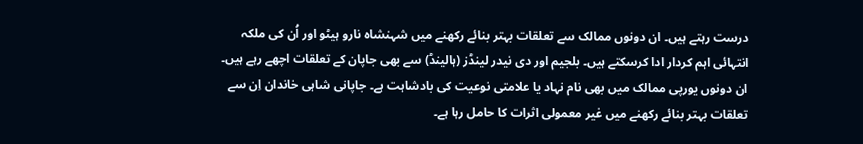درست رہتے ہیں۔ ان دونوں ممالک سے تعلقات بہتر بنائے رکھنے میں شہنشاہ نارو ہیٹو اور اُن کی ملکہ انتہائی اہم کردار ادا کرسکتے ہیں۔ بلجیم اور دی نیدر لینڈز (ہالینڈ) سے بھی جاپان کے تعلقات اچھے رہے ہیں۔ ان دونوں یورپی ممالک میں بھی نام نہاد یا علامتی نوعیت کی بادشاہت ہے۔ جاپانی شاہی خاندان اِن سے تعلقات بہتر بنائے رکھنے میں غیر معمولی اثرات کا حامل رہا ہے۔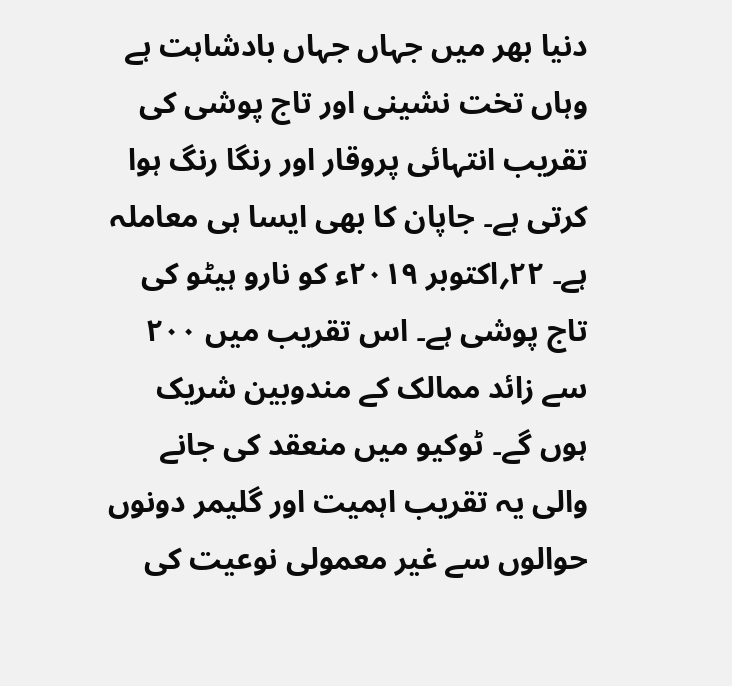دنیا بھر میں جہاں جہاں بادشاہت ہے وہاں تخت نشینی اور تاج پوشی کی تقریب انتہائی پروقار اور رنگا رنگ ہوا کرتی ہے۔ جاپان کا بھی ایسا ہی معاملہ ہے۔ ۲۲؍اکتوبر ۲۰۱۹ء کو نارو ہیٹو کی تاج پوشی ہے۔ اس تقریب میں ۲۰۰ سے زائد ممالک کے مندوبین شریک ہوں گے۔ ٹوکیو میں منعقد کی جانے والی یہ تقریب اہمیت اور گلیمر دونوں حوالوں سے غیر معمولی نوعیت کی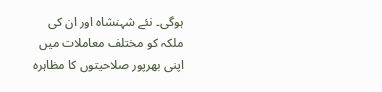ہوگی۔ نئے شہنشاہ اور ان کی ملکہ کو مختلف معاملات میں اپنی بھرپور صلاحیتوں کا مظاہرہ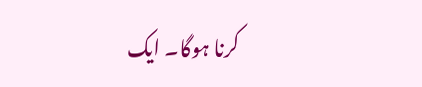کرنا ہوگا۔ ایک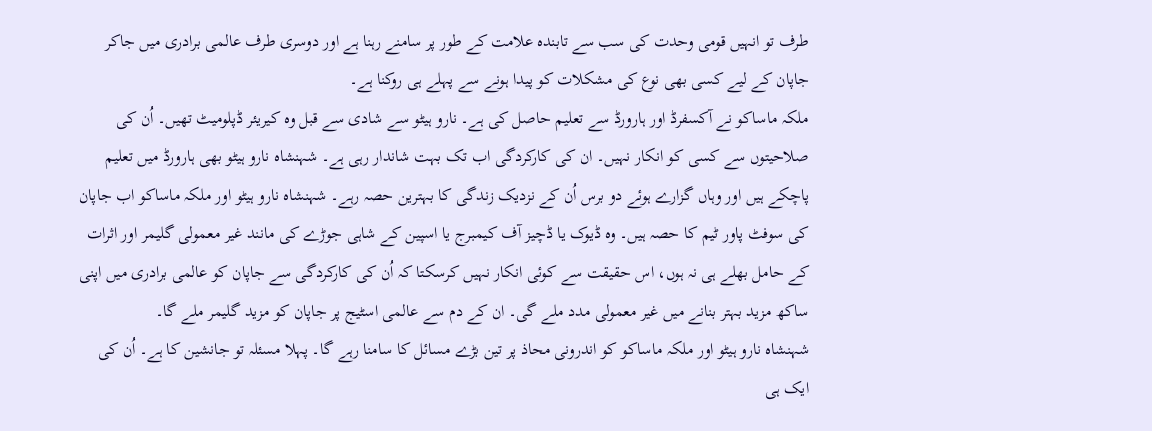طرف تو انہیں قومی وحدت کی سب سے تابندہ علامت کے طور پر سامنے رہنا ہے اور دوسری طرف عالمی برادری میں جاکر جاپان کے لیے کسی بھی نوع کی مشکلات کو پیدا ہونے سے پہلے ہی روکنا ہے۔
ملکہ ماساکو نے آکسفرڈ اور ہارورڈ سے تعلیم حاصل کی ہے۔ نارو ہیٹو سے شادی سے قبل وہ کیریئر ڈپلومیٹ تھیں۔ اُن کی صلاحیتوں سے کسی کو انکار نہیں۔ ان کی کارکردگی اب تک بہت شاندار رہی ہے۔ شہنشاہ نارو ہیٹو بھی ہارورڈ میں تعلیم پاچکے ہیں اور وہاں گزارے ہوئے دو برس اُن کے نزدیک زندگی کا بہترین حصہ رہے۔ شہنشاہ نارو ہیٹو اور ملکہ ماساکو اب جاپان کی سوفٹ پاور ٹیم کا حصہ ہیں۔ وہ ڈیوک یا ڈچیز آف کیمبرج یا اسپین کے شاہی جوڑے کی مانند غیر معمولی گلیمر اور اثرات کے حامل بھلے ہی نہ ہوں، اس حقیقت سے کوئی انکار نہیں کرسکتا کہ اُن کی کارکردگی سے جاپان کو عالمی برادری میں اپنی ساکھ مزید بہتر بنانے میں غیر معمولی مدد ملے گی۔ ان کے دم سے عالمی اسٹیج پر جاپان کو مزید گلیمر ملے گا۔
شہنشاہ نارو ہیٹو اور ملکہ ماساکو کو اندرونی محاذ پر تین بڑے مسائل کا سامنا رہے گا۔ پہلا مسئلہ تو جانشین کا ہے۔ اُن کی ایک ہی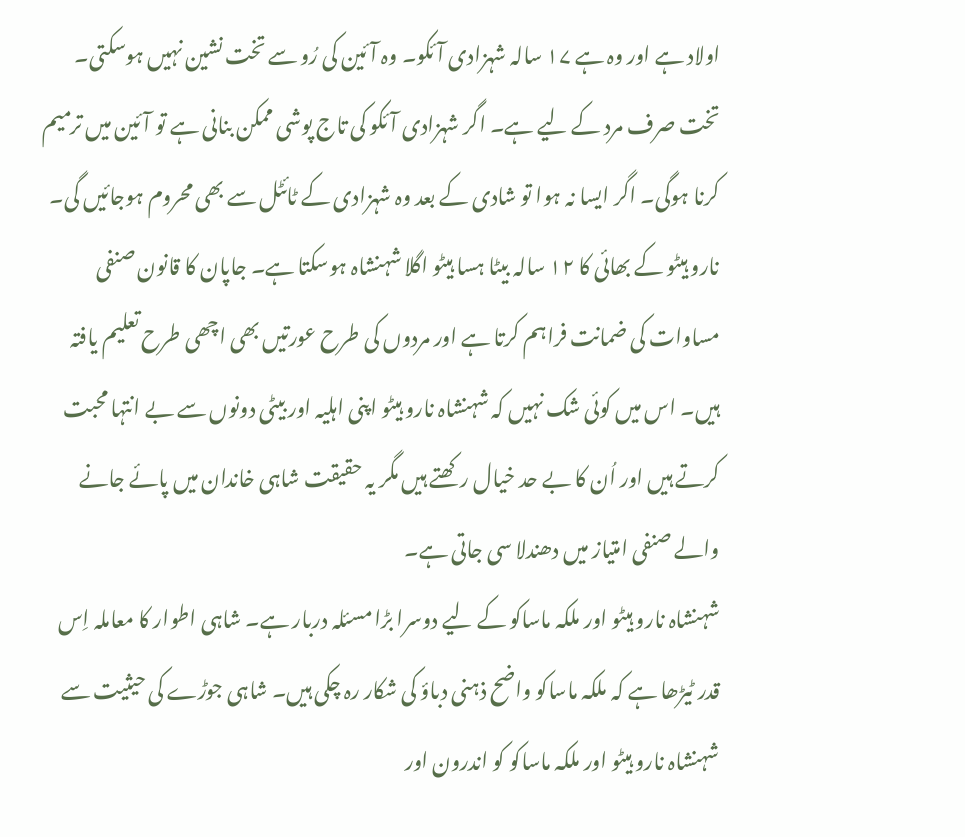اولاد ہے اور وہ ہے ۱۷ سالہ شہزادی آئکو۔ وہ آئین کی رُو سے تخت نشین نہیں ہوسکتی۔ تخت صرف مرد کے لیے ہے۔ اگر شہزادی آئکو کی تاج پوشی ممکن بنانی ہے تو آئین میں ترمیم کرنا ہوگی۔ اگر ایسا نہ ہوا تو شادی کے بعد وہ شہزادی کے ٹائٹل سے بھی محروم ہوجائیں گی۔ نارو ہیٹو کے بھائی کا ۱۲ سالہ بیٹا ہسا ہیٹو اگلا شہنشاہ ہوسکتا ہے۔ جاپان کا قانون صنفی مساوات کی ضمانت فراہم کرتا ہے اور مردوں کی طرح عورتیں بھی اچھی طرح تعلیم یافتہ ہیں۔ اس میں کوئی شک نہیں کہ شہنشاہ نارو ہیٹو اپنی اہلیہ اور بیٹی دونوں سے بے انتہا محبت کرتے ہیں اور اُن کا بے حد خیال رکھتے ہیں مگر یہ حقیقت شاہی خاندان میں پائے جانے والے صنفی امتیاز میں دھندلا سی جاتی ہے۔
شہنشاہ نارو ہیٹو اور ملکہ ماساکو کے لیے دوسرا بڑا مسئلہ دربار ہے۔ شاہی اطوار کا معاملہ اِس قدر ٹیڑھا ہے کہ ملکہ ماساکو واضح ذہنی دباؤ کی شکار رہ چکی ہیں۔ شاہی جوڑے کی حیثیت سے شہنشاہ نارو ہیٹو اور ملکہ ماساکو کو اندرون اور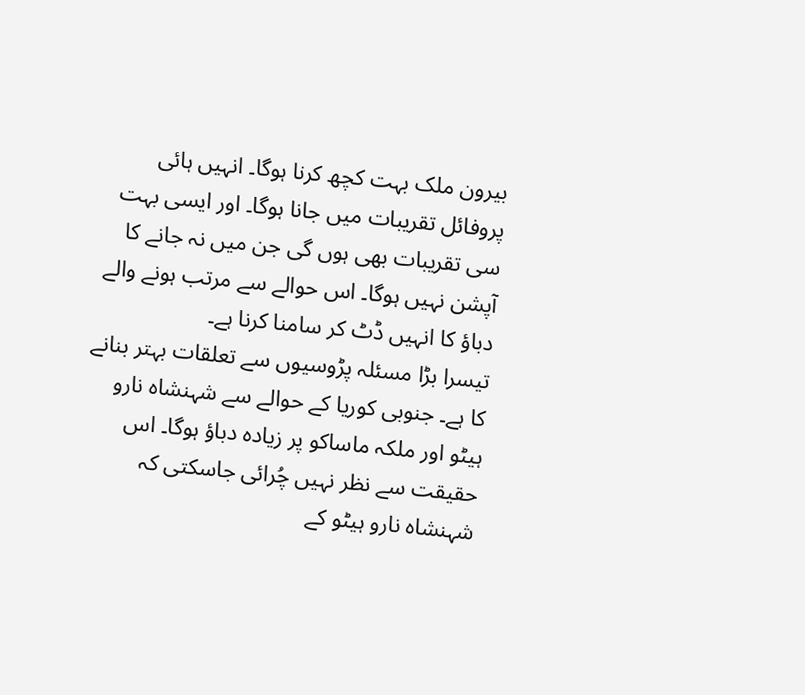بیرون ملک بہت کچھ کرنا ہوگا۔ انہیں ہائی پروفائل تقریبات میں جانا ہوگا۔ اور ایسی بہت سی تقریبات بھی ہوں گی جن میں نہ جانے کا آپشن نہیں ہوگا۔ اس حوالے سے مرتب ہونے والے دباؤ کا انہیں ڈٹ کر سامنا کرنا ہے۔
تیسرا بڑا مسئلہ پڑوسیوں سے تعلقات بہتر بنانے کا ہے۔ جنوبی کوریا کے حوالے سے شہنشاہ نارو ہیٹو اور ملکہ ماساکو پر زیادہ دباؤ ہوگا۔ اس حقیقت سے نظر نہیں چُرائی جاسکتی کہ شہنشاہ نارو ہیٹو کے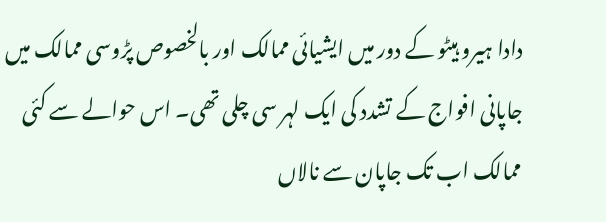دادا ہیرو ہیٹو کے دور میں ایشیائی ممالک اور بالخصوص پڑوسی ممالک میں جاپانی افواج کے تشدد کی ایک لہر سی چلی تھی۔ اس حوالے سے کئی ممالک اب تک جاپان سے نالاں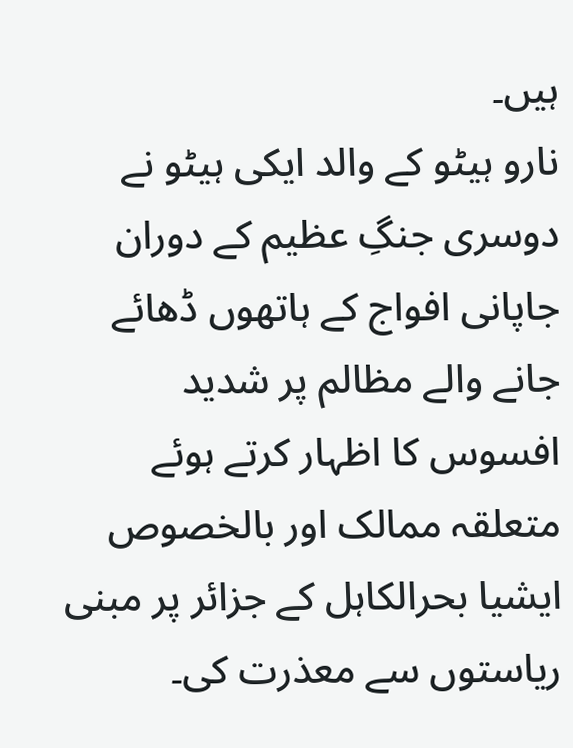ہیں۔
نارو ہیٹو کے والد ایکی ہیٹو نے دوسری جنگِ عظیم کے دوران جاپانی افواج کے ہاتھوں ڈھائے جانے والے مظالم پر شدید افسوس کا اظہار کرتے ہوئے متعلقہ ممالک اور بالخصوص ایشیا بحرالکاہل کے جزائر پر مبنی ریاستوں سے معذرت کی۔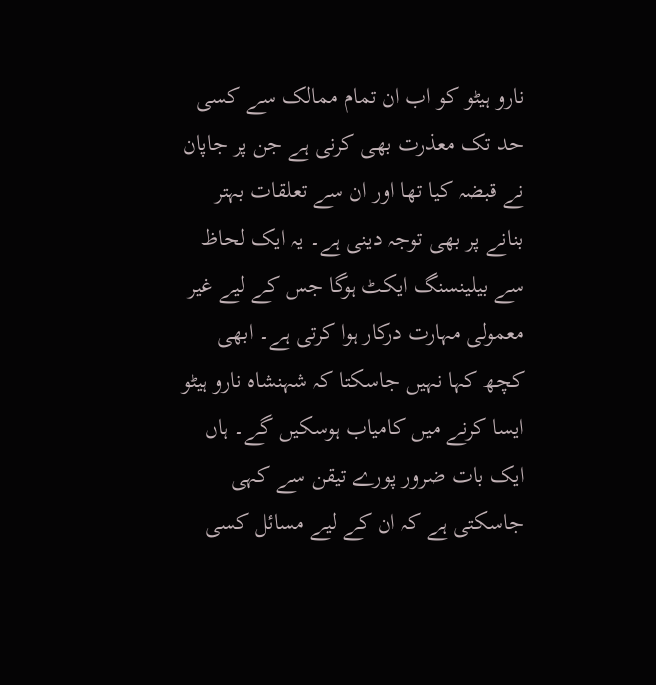نارو ہیٹو کو اب ان تمام ممالک سے کسی حد تک معذرت بھی کرنی ہے جن پر جاپان نے قبضہ کیا تھا اور ان سے تعلقات بہتر بنانے پر بھی توجہ دینی ہے۔ یہ ایک لحاظ سے بیلینسنگ ایکٹ ہوگا جس کے لیے غیر معمولی مہارت درکار ہوا کرتی ہے۔ ابھی کچھ کہا نہیں جاسکتا کہ شہنشاہ نارو ہیٹو ایسا کرنے میں کامیاب ہوسکیں گے۔ ہاں ایک بات ضرور پورے تیقن سے کہی جاسکتی ہے کہ ان کے لیے مسائل کسی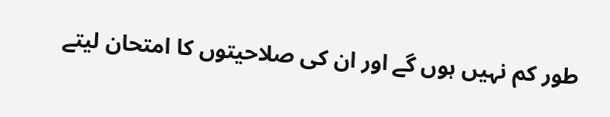طور کم نہیں ہوں گے اور ان کی صلاحیتوں کا امتحان لیتے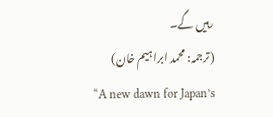رہیں گے۔
(ترجمہ: محمد ابراہیم خان)
“A new dawn for Japan’s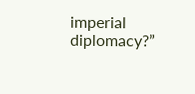imperial diplomacy?”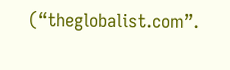(“theglobalist.com”.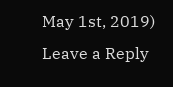May 1st, 2019)
Leave a Reply